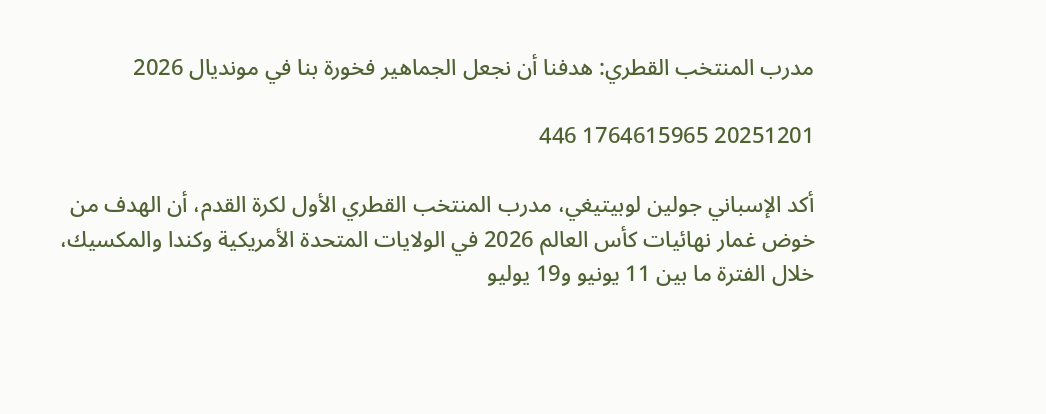مدرب المنتخب القطري: هدفنا أن نجعل الجماهير فخورة بنا في مونديال 2026

20251201 1764615965 446

أكد الإسباني جولين لوبيتيغي، مدرب المنتخب القطري الأول لكرة القدم، أن الهدف من خوض غمار نهائيات كأس العالم 2026 في الولايات المتحدة الأمريكية وكندا والمكسيك، خلال الفترة ما بين 11 يونيو و19 يوليو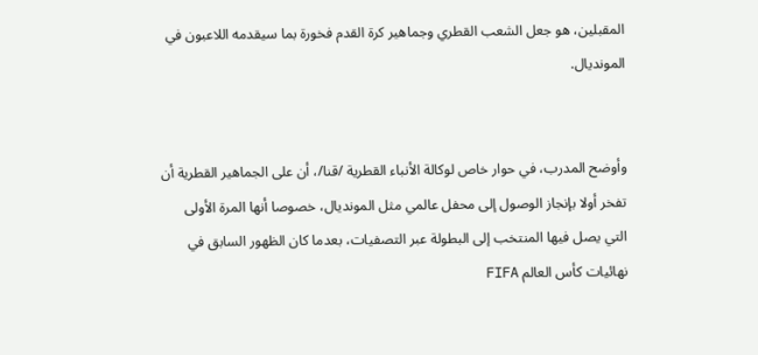المقبلين، هو جعل الشعب القطري وجماهير كرة القدم فخورة بما سيقدمه اللاعبون في المونديال.


وأوضح المدرب، في حوار خاص لوكالة الأنباء القطرية /قنا/، أن على الجماهير القطرية أن تفخر أولا بإنجاز الوصول إلى محفل عالمي مثل المونديال، خصوصا أنها المرة الأولى التي يصل فيها المنتخب إلى البطولة عبر التصفيات، بعدما كان الظهور السابق في نهائيات كأس العالم FIFA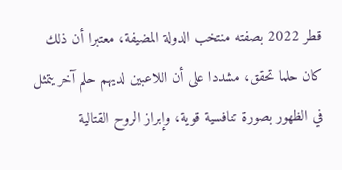قطر 2022 بصفته منتخب الدولة المضيفة، معتبرا أن ذلك كان حلما تحقق، مشددا على أن اللاعبين لديهم حلم آخر يتمثل في الظهور بصورة تنافسية قوية، وإبراز الروح القتالية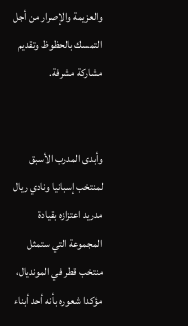والعزيمة والإصرار من أجل التمسك بالحظوظ وتقديم مشاركة مشرفة.


وأبدى المدرب الأسبق لمنتخب إسبانيا ونادي ريال مدريد اعتزازه بقيادة المجموعة التي ستمثل منتخب قطر في المونديال، مؤكدا شعوره بأنه أحد أبناء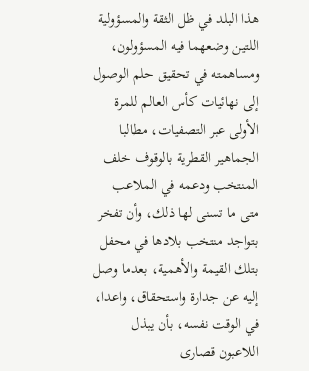هذا البلد في ظل الثقة والمسؤولية اللتين وضعهما فيه المسؤولون، ومساهمته في تحقيق حلم الوصول إلى نهائيات كأس العالم للمرة الأولى عبر التصفيات، مطالبا الجماهير القطرية بالوقوف خلف المنتخب ودعمه في الملاعب متى ما تسنى لها ذلك، وأن تفخر بتواجد منتخب بلادها في محفل بتلك القيمة والأهمية، بعدما وصل إليه عن جدارة واستحقاق، واعدا، في الوقت نفسه، بأن يبذل اللاعبون قصارى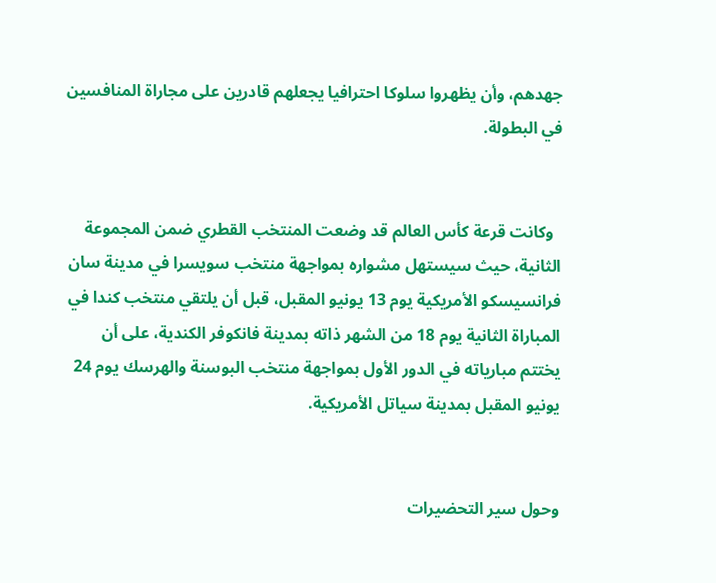جهدهم، وأن يظهروا سلوكا احترافيا يجعلهم قادرين على مجاراة المنافسين في البطولة.


  وكانت قرعة كأس العالم قد وضعت المنتخب القطري ضمن المجموعة الثانية، حيث سيستهل مشواره بمواجهة منتخب سويسرا في مدينة سان فرانسيسكو الأمريكية يوم 13 يونيو المقبل، قبل أن يلتقي منتخب كندا في المباراة الثانية يوم 18 من الشهر ذاته بمدينة فانكوفر الكندية، على أن يختتم مبارياته في الدور الأول بمواجهة منتخب البوسنة والهرسك يوم 24 يونيو المقبل بمدينة سياتل الأمريكية.


وحول سير التحضيرات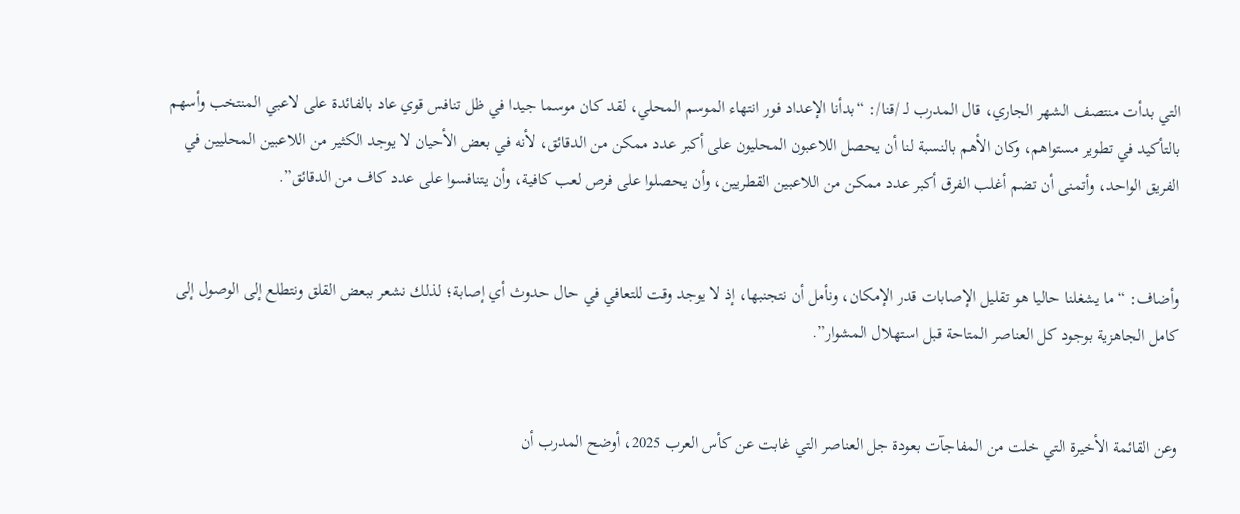التي بدأت منتصف الشهر الجاري، قال المدرب لـ /قنا/: “بدأنا الإعداد فور انتهاء الموسم المحلي، لقد كان موسما جيدا في ظل تنافس قوي عاد بالفائدة على لاعبي المنتخب وأسهم بالتأكيد في تطوير مستواهم، وكان الأهم بالنسبة لنا أن يحصل اللاعبون المحليون على أكبر عدد ممكن من الدقائق، لأنه في بعض الأحيان لا يوجد الكثير من اللاعبين المحليين في الفريق الواحد، وأتمنى أن تضم أغلب الفرق أكبر عدد ممكن من اللاعبين القطريين، وأن يحصلوا على فرص لعب كافية، وأن يتنافسوا على عدد كاف من الدقائق”.


وأضاف: “ما يشغلنا حاليا هو تقليل الإصابات قدر الإمكان، ونأمل أن نتجنبها، إذ لا يوجد وقت للتعافي في حال حدوث أي إصابة؛ لذلك نشعر ببعض القلق ونتطلع إلى الوصول إلى كامل الجاهزية بوجود كل العناصر المتاحة قبل استهلال المشوار”.


وعن القائمة الأخيرة التي خلت من المفاجآت بعودة جل العناصر التي غابت عن كأس العرب 2025، أوضح المدرب أن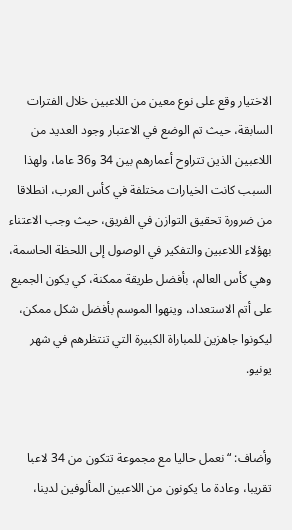الاختيار وقع على نوع معين من اللاعبين خلال الفترات السابقة، حيث تم الوضع في الاعتبار وجود العديد من اللاعبين الذين تتراوح أعمارهم بين 34 و36 عاما، ولهذا السبب كانت الخيارات مختلفة في كأس العرب، انطلاقا من ضرورة تحقيق التوازن في الفريق، حيث وجب الاعتناء بهؤلاء اللاعبين والتفكير في الوصول إلى اللحظة الحاسمة، وهي كأس العالم، بأفضل طريقة ممكنة، كي يكون الجميع على أتم الاستعداد، وينهوا الموسم بأفضل شكل ممكن، ليكونوا جاهزين للمباراة الكبيرة التي تنتظرهم في شهر يونيو.


وأضاف: “نعمل حاليا مع مجموعة تتكون من 34 لاعبا تقريبا، وعادة ما يكونون من اللاعبين المألوفين لدينا،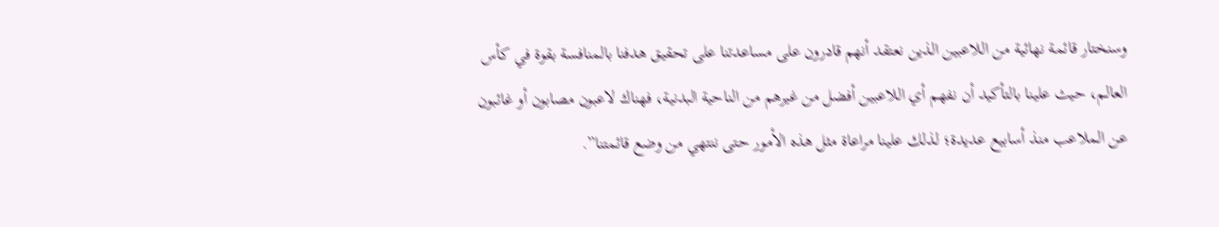وسنختار قائمة نهائية من اللاعبين الذين نعتقد أنهم قادرون على مساعدتنا على تحقيق هدفنا بالمنافسة بقوة في كأس العالم، حيث علينا بالتأكيد أن نفهم أي اللاعبين أفضل من غيرهم من الناحية البدنية، فهناك لاعبون مصابون أو غائبون عن الملاعب منذ أسابيع عديدة؛ لذلك علينا مراعاة مثل هذه الأمور حتى ننتهي من وضع قائمتنا”.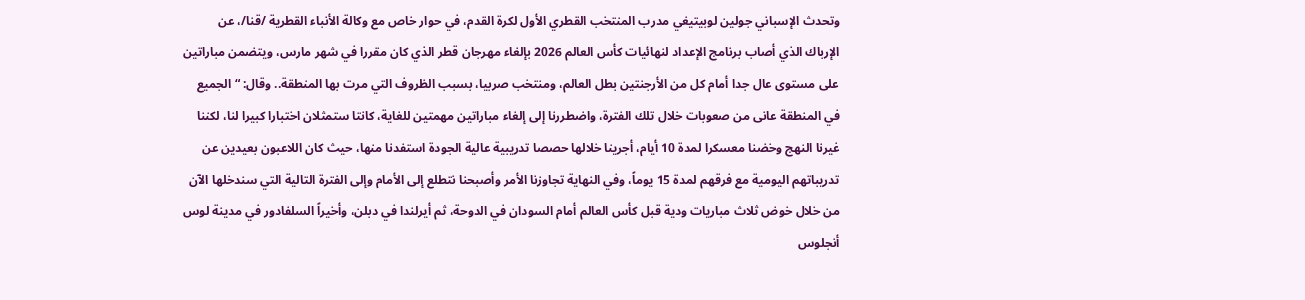وتحدث الإسباني جولين لوبيتيغي مدرب المنتخب القطري الأول لكرة القدم، في حوار خاص مع وكالة الأنباء القطرية /قنا/، عن الإرباك الذي أصاب برنامج الإعداد لنهائيات كأس العالم 2026 بإلغاء مهرجان قطر الذي كان مقررا في شهر مارس، ويتضمن مباراتين على مستوى عال جدا أمام كل من الأرجنتين بطل العالم، ومنتخب صربيا، بسبب الظروف التي مرت بها المنطقة.. وقال: “الجميع في المنطقة عانى من صعوبات خلال تلك الفترة، واضطررنا إلى إلغاء مباراتين مهمتين للغاية، كانتا ستمثلان اختبارا كبيرا لنا، لكننا غيرنا النهج وخضنا معسكرا لمدة 10 أيام، أجرينا خلالها حصصا تدريبية عالية الجودة استفدنا منها، حيث كان اللاعبون بعيدين عن تدريباتهم اليومية مع فرقهم لمدة 15 يوماً، وفي النهاية تجاوزنا الأمر وأصبحنا نتطلع إلى الأمام وإلى الفترة التالية التي سندخلها الآن من خلال خوض ثلاث مباريات ودية قبل كأس العالم أمام السودان في الدوحة، ثم أيرلندا في دبلن، وأخيراً السلفادور في مدينة لوس أنجلوس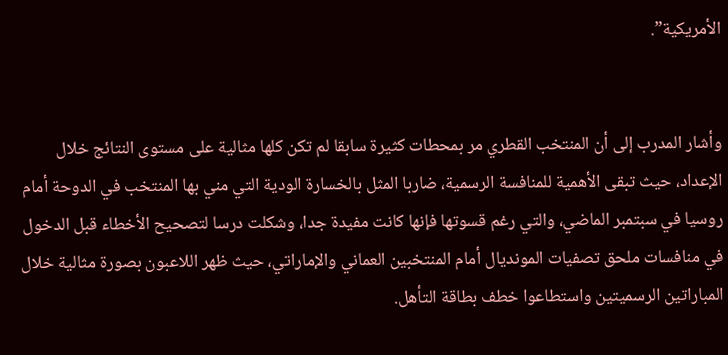الأمريكية”.


وأشار المدرب إلى أن المنتخب القطري مر بمحطات كثيرة سابقا لم تكن كلها مثالية على مستوى النتائج خلال الإعداد، حيث تبقى الأهمية للمنافسة الرسمية، ضاربا المثل بالخسارة الودية التي مني بها المنتخب في الدوحة أمام روسيا في سبتمبر الماضي، والتي رغم قسوتها فإنها كانت مفيدة جدا، وشكلت درسا لتصحيح الأخطاء قبل الدخول في منافسات ملحق تصفيات المونديال أمام المنتخبين العماني والإماراتي، حيث ظهر اللاعبون بصورة مثالية خلال المباراتين الرسميتين واستطاعوا خطف بطاقة التأهل.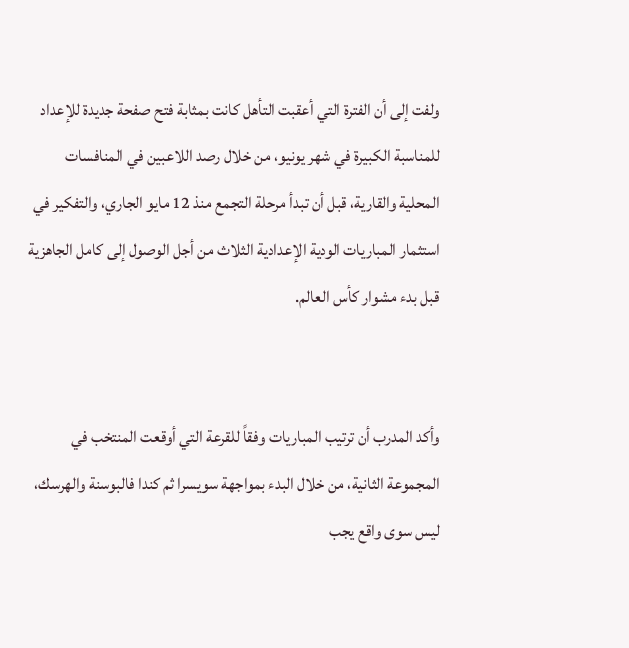ولفت إلى أن الفترة التي أعقبت التأهل كانت بمثابة فتح صفحة جديدة للإعداد للمناسبة الكبيرة في شهر يونيو، من خلال رصد اللاعبين في المنافسات المحلية والقارية، قبل أن تبدأ مرحلة التجمع منذ 12 مايو الجاري، والتفكير في استثمار المباريات الودية الإعدادية الثلاث من أجل الوصول إلى كامل الجاهزية قبل بدء مشوار كأس العالم.


وأكد المدرب أن ترتيب المباريات وفقاً للقرعة التي أوقعت المنتخب في المجموعة الثانية، من خلال البدء بمواجهة سويسرا ثم كندا فالبوسنة والهرسك، ليس سوى واقع يجب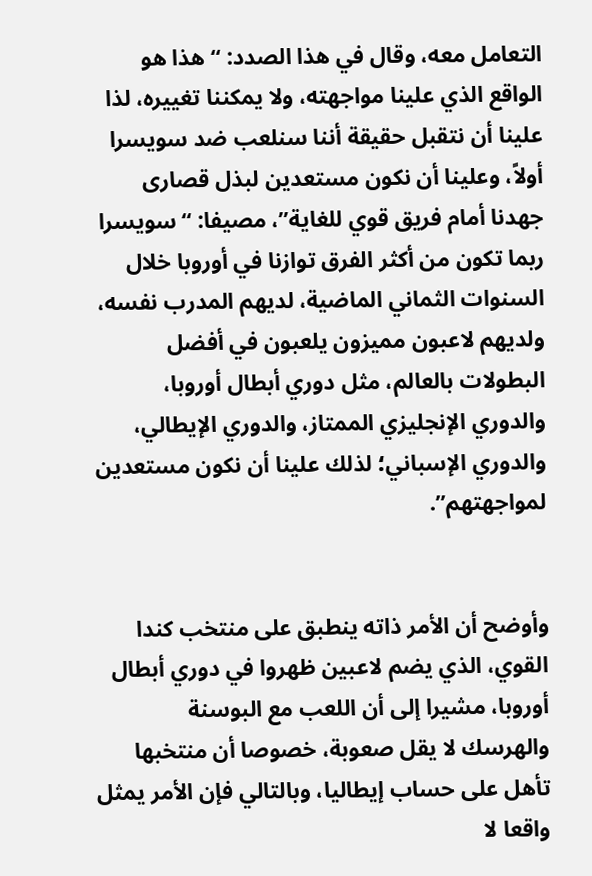التعامل معه، وقال في هذا الصدد: “هذا هو الواقع الذي علينا مواجهته، ولا يمكننا تغييره، لذا علينا أن نتقبل حقيقة أننا سنلعب ضد سويسرا أولاً، وعلينا أن نكون مستعدين لبذل قصارى جهدنا أمام فريق قوي للغاية”، مصيفا: “سويسرا ربما تكون من أكثر الفرق توازنا في أوروبا خلال السنوات الثماني الماضية، لديهم المدرب نفسه، ولديهم لاعبون مميزون يلعبون في أفضل البطولات بالعالم، مثل دوري أبطال أوروبا، والدوري الإنجليزي الممتاز، والدوري الإيطالي، والدوري الإسباني؛ لذلك علينا أن نكون مستعدين لمواجهتهم”.


وأوضح أن الأمر ذاته ينطبق على منتخب كندا القوي، الذي يضم لاعبين ظهروا في دوري أبطال أوروبا، مشيرا إلى أن اللعب مع البوسنة والهرسك لا يقل صعوبة، خصوصا أن منتخبها تأهل على حساب إيطاليا، وبالتالي فإن الأمر يمثل واقعا لا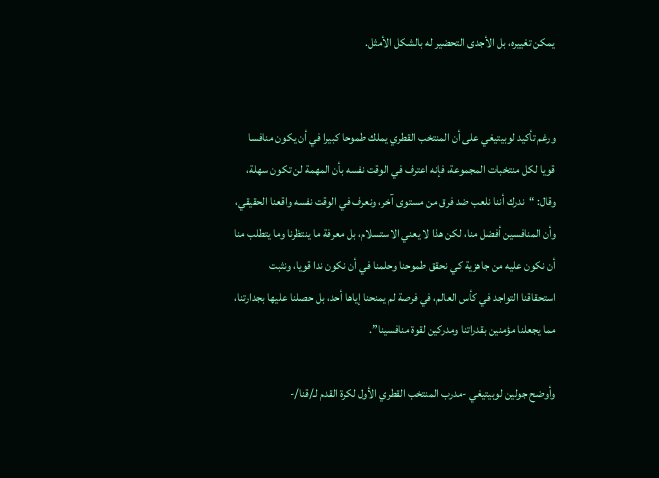يمكن تغييره، بل الأجدى التحضير له بالشكل الأمثل.


ورغم تأكيد لوبيتيغي على أن المنتخب القطري يملك طموحا كبيرا في أن يكون منافسا قويا لكل منتخبات المجموعة، فإنه اعترف في الوقت نفسه بأن المهمة لن تكون سهلة، وقال: “ندرك أننا نلعب ضد فرق من مستوى آخر، ونعرف في الوقت نفسه واقعنا الحقيقي، وأن المنافسين أفضل منا، لكن هذا لا يعني الاستسلام، بل معرفة ما ينتظرنا وما يتطلب منا أن نكون عليه من جاهزية كي نحقق طموحنا وحلمنا في أن نكون ندا قويا، ونثبت استحقاقنا التواجد في كأس العالم، في فرصة لم يمنحنا إياها أحد، بل حصلنا عليها بجدارتنا، مما يجعلنا مؤمنين بقدراتنا ومدركين لقوة منافسينا”.

وأوضح جولين لوبيتيغي -مدرب المنتخب القطري الأول لكرة القدم لـ/قنا/-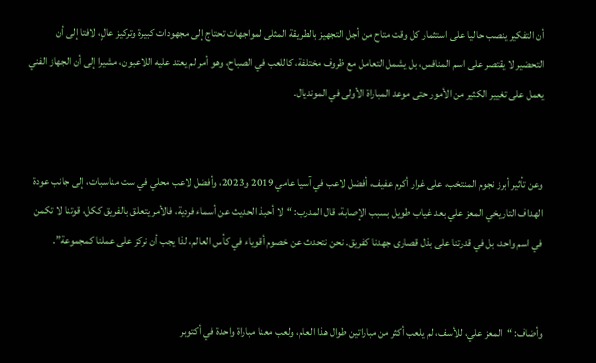أن التفكير ينصب حاليا على استثمار كل وقت متاح من أجل التجهيز بالطريقة المثلى لمواجهات تحتاج إلى مجهودات كبيرة وتركيز عالٍ، لافتا إلى أن التحضير لا يقتصر على اسم المنافس، بل يشمل التعامل مع ظروف مختلفة، كاللعب في الصباح، وهو أمر لم يعتد عليه اللاعبون، مشيرا إلى أن الجهاز الفني يعمل على تغيير الكثير من الأمور حتى موعد المباراة الأولى في المونديال.


وعن تأثير أبرز نجوم المنتخب، على غرار أكرم عفيف، أفضل لاعب في آسيا عامي 2019 و2023، وأفضل لاعب محلي في ست مناسبات، إلى جانب عودة الهداف التاريخي المعز علي بعد غياب طويل بسبب الإصابة، قال المدرب: “لا أحبذ الحديث عن أسماء فردية، فالأمر يتعلق بالفريق ككل، قوتنا لا تكمن في اسم واحد، بل في قدرتنا على بذل قصارى جهدنا كفريق. نحن نتحدث عن خصوم أقوياء في كأس العالم، لذا يجب أن نركز على عملنا كمجموعة”.


وأضاف: “المعز علي، للأسف، لم يلعب أكثر من مباراتين طوال هذا العام، ولعب معنا مباراة واحدة في أكتوبر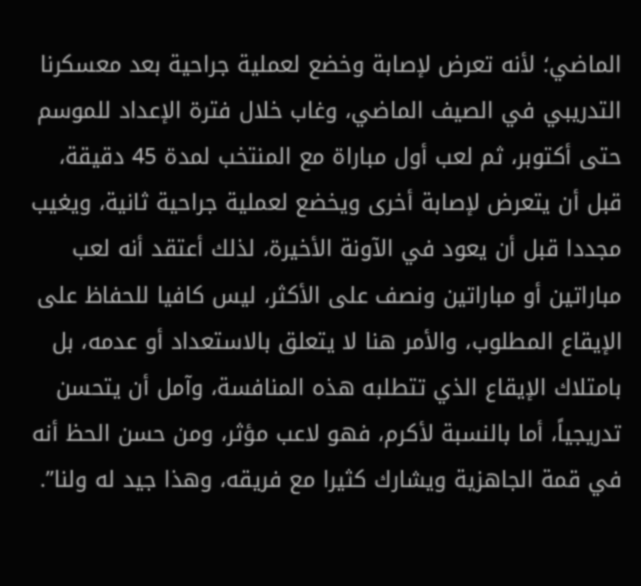الماضي؛ لأنه تعرض لإصابة وخضع لعملية جراحية بعد معسكرنا التدريبي في الصيف الماضي، وغاب خلال فترة الإعداد للموسم حتى أكتوبر، ثم لعب أول مباراة مع المنتخب لمدة 45 دقيقة، قبل أن يتعرض لإصابة أخرى ويخضع لعملية جراحية ثانية، ويغيب مجددا قبل أن يعود في الآونة الأخيرة، لذلك أعتقد أنه لعب مباراتين أو مباراتين ونصف على الأكثر، ليس كافيا للحفاظ على الإيقاع المطلوب، والأمر هنا لا يتعلق بالاستعداد أو عدمه، بل بامتلاك الإيقاع الذي تتطلبه هذه المنافسة، وآمل أن يتحسن تدريجياً، أما بالنسبة لأكرم، فهو لاعب مؤثر، ومن حسن الحظ أنه في قمة الجاهزية ويشارك كثيرا مع فريقه، وهذا جيد له ولنا”.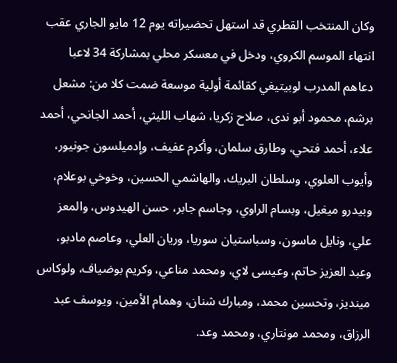وكان المنتخب القطري قد استهل تحضيراته يوم 12 مايو الجاري عقب انتهاء الموسم الكروي، ودخل في معسكر محلي بمشاركة 34 لاعبا دعاهم المدرب لوبيتيغي كقائمة أولية موسعة ضمت كلا من: مشعل برشم، محمود أبو ندى، صلاح زكريا، شهاب الليثي، أحمد الجانحي، أحمد علاء، أحمد فتحي، وطارق سلمان، وأكرم عفيف، وإدميلسون جونيور، وأيوب العلوي، وسلطان البريك، والهاشمي الحسين، وخوخي بوعلام، وبيدرو ميغيل، وبسام الراوي، وجاسم جابر، حسن الهيدوس، والمعز علي، ونايل ماسون، وسباستيان سوريا، وريان العلي، وعاصم مادبو، وعبد العزيز حاتم، وعيسى لاي، ومحمد مناعي، وكريم بوضياف، ولوكاس مينديز، وتحسين محمد، ومبارك شنان، وهمام الأمين، ويوسف عبد الرزاق، ومحمد مونتاري، ومحمد وعد.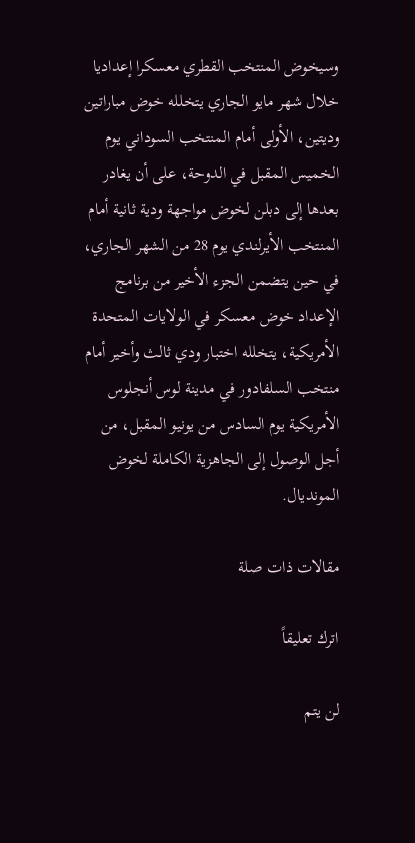وسيخوض المنتخب القطري معسكرا إعداديا خلال شهر مايو الجاري يتخلله خوض مباراتين وديتين، الأولى أمام المنتخب السوداني يوم الخميس المقبل في الدوحة، على أن يغادر بعدها إلى دبلن لخوض مواجهة ودية ثانية أمام المنتخب الأيرلندي يوم 28 من الشهر الجاري، في حين يتضمن الجزء الأخير من برنامج الإعداد خوض معسكر في الولايات المتحدة الأمريكية، يتخلله اختبار ودي ثالث وأخير أمام منتخب السلفادور في مدينة لوس أنجلوس الأمريكية يوم السادس من يونيو المقبل، من أجل الوصول إلى الجاهزية الكاملة لخوض المونديال.

مقالات ذات صلة

اترك تعليقاً

لن يتم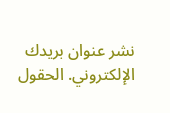نشر عنوان بريدك الإلكتروني. الحقول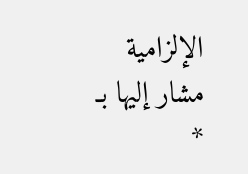الإلزامية مشار إليها بـ *